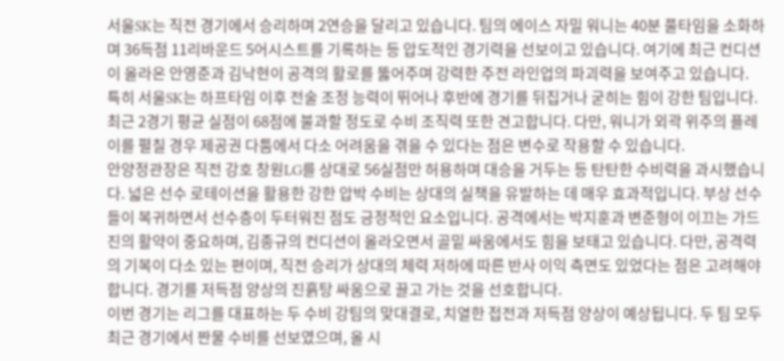서울SK는 직전 경기에서 승리하며 2연승을 달리고 있습니다. 팀의 에이스 자밀 워니는 40분 풀타임을 소화하며 36득점 11리바운드 5어시스트를 기록하는 등 압도적인 경기력을 선보이고 있습니다. 여기에 최근 컨디션이 올라온 안영준과 김낙현이 공격의 활로를 뚫어주며 강력한 주전 라인업의 파괴력을 보여주고 있습니다. 특히 서울SK는 하프타임 이후 전술 조정 능력이 뛰어나 후반에 경기를 뒤집거나 굳히는 힘이 강한 팀입니다. 최근 2경기 평균 실점이 68점에 불과할 정도로 수비 조직력 또한 견고합니다. 다만, 워니가 외곽 위주의 플레이를 펼칠 경우 제공권 다툼에서 다소 어려움을 겪을 수 있다는 점은 변수로 작용할 수 있습니다.
안양정관장은 직전 강호 창원LG를 상대로 56실점만 허용하며 대승을 거두는 등 탄탄한 수비력을 과시했습니다. 넓은 선수 로테이션을 활용한 강한 압박 수비는 상대의 실책을 유발하는 데 매우 효과적입니다. 부상 선수들이 복귀하면서 선수층이 두터워진 점도 긍정적인 요소입니다. 공격에서는 박지훈과 변준형이 이끄는 가드진의 활약이 중요하며, 김종규의 컨디션이 올라오면서 골밑 싸움에서도 힘을 보태고 있습니다. 다만, 공격력의 기복이 다소 있는 편이며, 직전 승리가 상대의 체력 저하에 따른 반사 이익 측면도 있었다는 점은 고려해야 합니다. 경기를 저득점 양상의 진흙탕 싸움으로 끌고 가는 것을 선호합니다.
이번 경기는 리그를 대표하는 두 수비 강팀의 맞대결로, 치열한 접전과 저득점 양상이 예상됩니다. 두 팀 모두 최근 경기에서 짠물 수비를 선보였으며, 올 시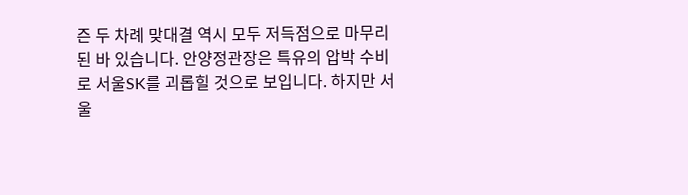즌 두 차례 맞대결 역시 모두 저득점으로 마무리된 바 있습니다. 안양정관장은 특유의 압박 수비로 서울SK를 괴롭힐 것으로 보입니다. 하지만 서울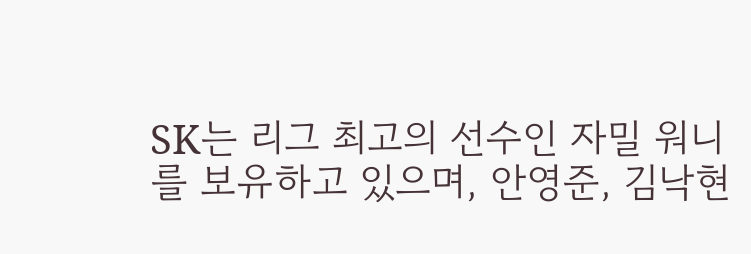SK는 리그 최고의 선수인 자밀 워니를 보유하고 있으며, 안영준, 김낙현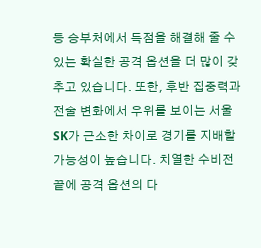등 승부처에서 득점을 해결해 줄 수 있는 확실한 공격 옵션을 더 많이 갖추고 있습니다. 또한, 후반 집중력과 전술 변화에서 우위를 보이는 서울SK가 근소한 차이로 경기를 지배할 가능성이 높습니다. 치열한 수비전 끝에 공격 옵션의 다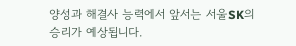양성과 해결사 능력에서 앞서는 서울SK의 승리가 예상됩니다.